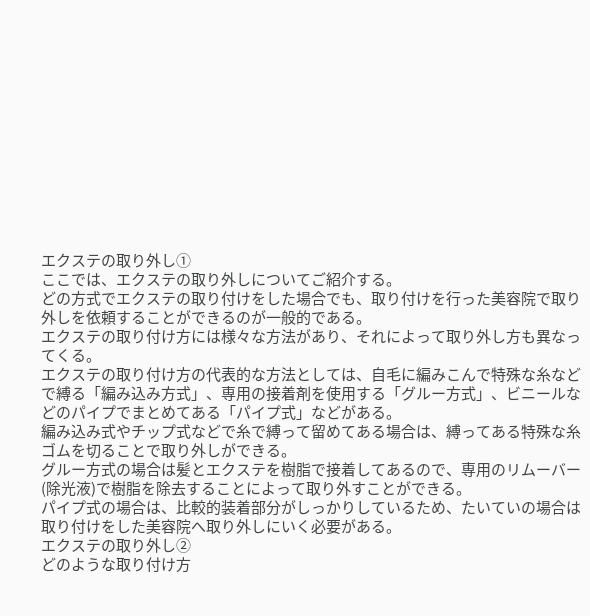エクステの取り外し①
ここでは、エクステの取り外しについてご紹介する。
どの方式でエクステの取り付けをした場合でも、取り付けを行った美容院で取り外しを依頼することができるのが一般的である。
エクステの取り付け方には様々な方法があり、それによって取り外し方も異なってくる。
エクステの取り付け方の代表的な方法としては、自毛に編みこんで特殊な糸などで縛る「編み込み方式」、専用の接着剤を使用する「グルー方式」、ビニールなどのパイプでまとめてある「パイプ式」などがある。
編み込み式やチップ式などで糸で縛って留めてある場合は、縛ってある特殊な糸ゴムを切ることで取り外しができる。
グルー方式の場合は髪とエクステを樹脂で接着してあるので、専用のリムーバー(除光液)で樹脂を除去することによって取り外すことができる。
パイプ式の場合は、比較的装着部分がしっかりしているため、たいていの場合は取り付けをした美容院へ取り外しにいく必要がある。
エクステの取り外し②
どのような取り付け方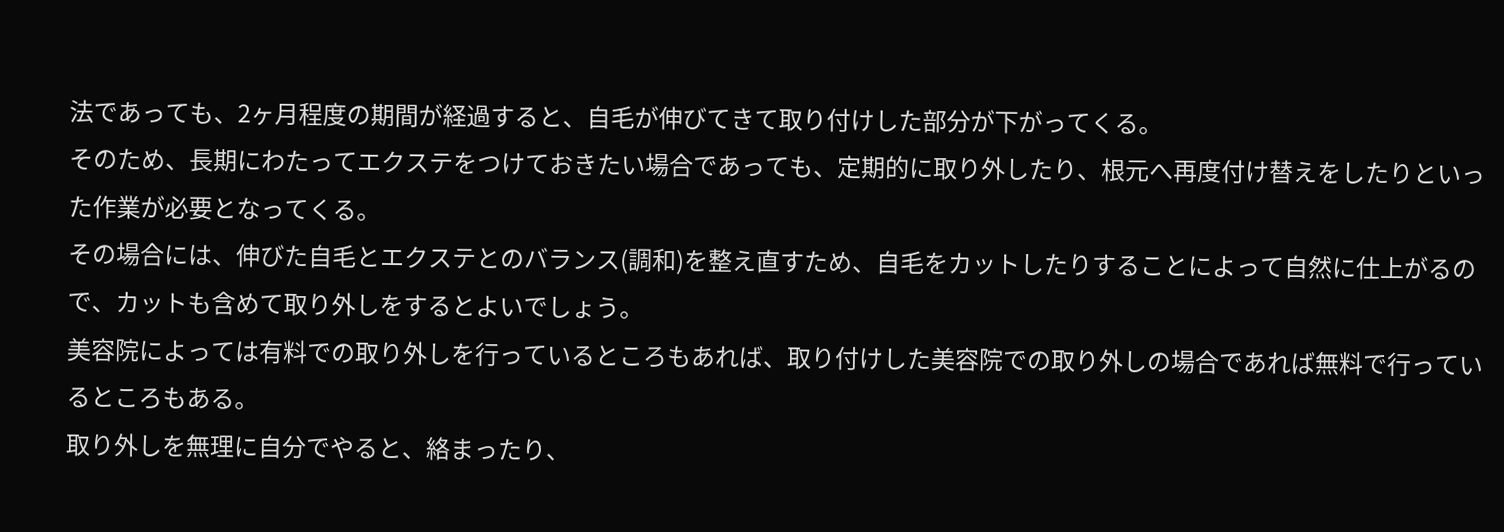法であっても、2ヶ月程度の期間が経過すると、自毛が伸びてきて取り付けした部分が下がってくる。
そのため、長期にわたってエクステをつけておきたい場合であっても、定期的に取り外したり、根元へ再度付け替えをしたりといった作業が必要となってくる。
その場合には、伸びた自毛とエクステとのバランス(調和)を整え直すため、自毛をカットしたりすることによって自然に仕上がるので、カットも含めて取り外しをするとよいでしょう。
美容院によっては有料での取り外しを行っているところもあれば、取り付けした美容院での取り外しの場合であれば無料で行っているところもある。
取り外しを無理に自分でやると、絡まったり、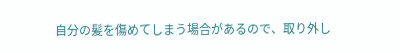自分の髪を傷めてしまう場合があるので、取り外し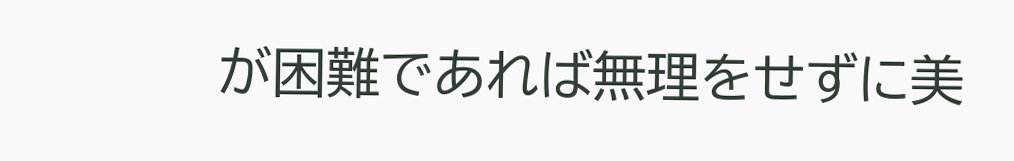が困難であれば無理をせずに美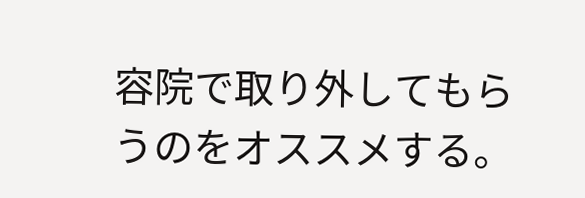容院で取り外してもらうのをオススメする。